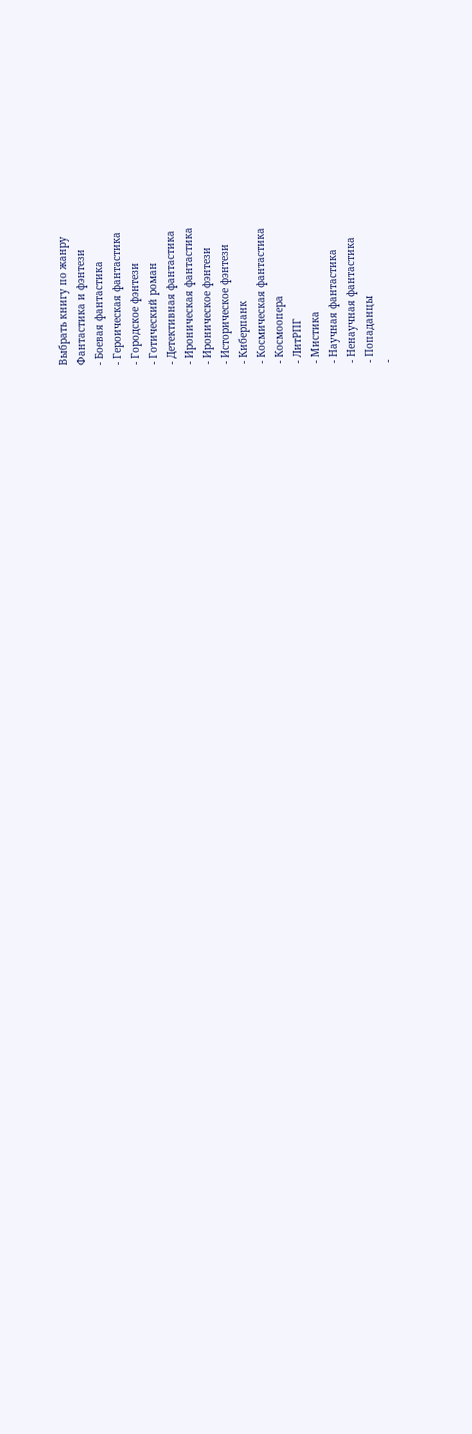Выбрать книгу по жанру
Фантастика и фэнтези
- Боевая фантастика
- Героическая фантастика
- Городское фэнтези
- Готический роман
- Детективная фантастика
- Ироническая фантастика
- Ироническое фэнтези
- Историческое фэнтези
- Киберпанк
- Космическая фантастика
- Космоопера
- ЛитРПГ
- Мистика
- Научная фантастика
- Ненаучная фантастика
- Попаданцы
-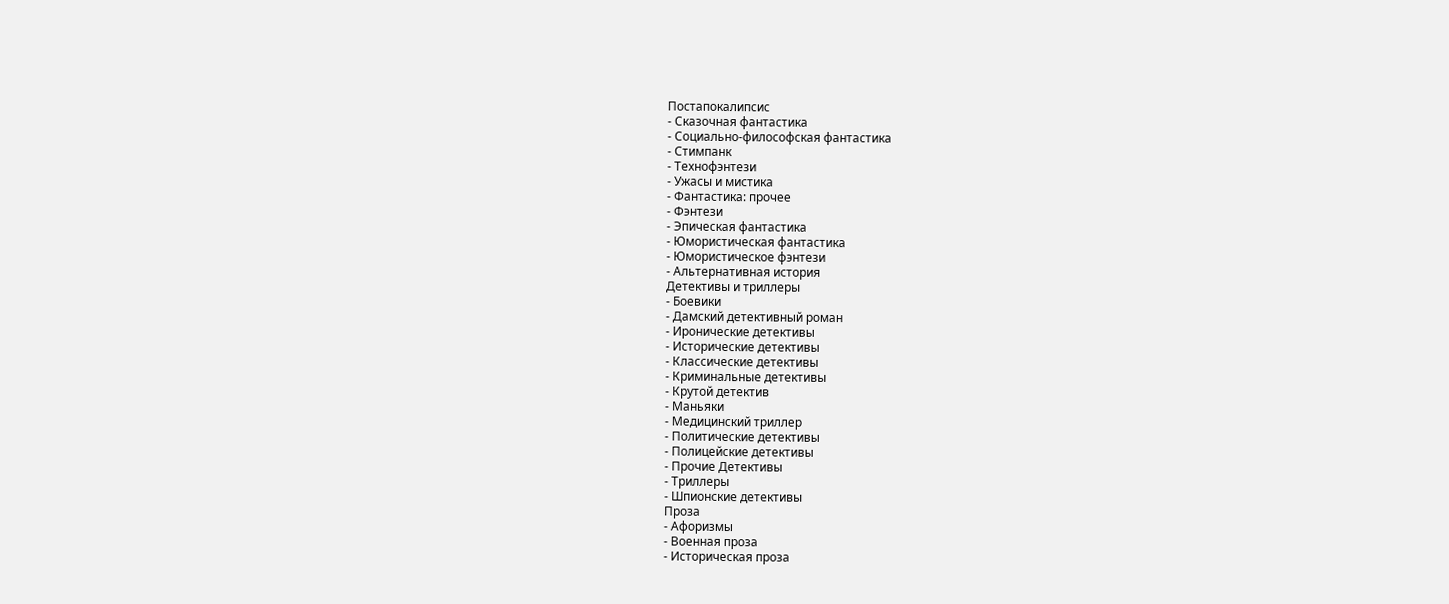Постапокалипсис
- Сказочная фантастика
- Социально-философская фантастика
- Стимпанк
- Технофэнтези
- Ужасы и мистика
- Фантастика: прочее
- Фэнтези
- Эпическая фантастика
- Юмористическая фантастика
- Юмористическое фэнтези
- Альтернативная история
Детективы и триллеры
- Боевики
- Дамский детективный роман
- Иронические детективы
- Исторические детективы
- Классические детективы
- Криминальные детективы
- Крутой детектив
- Маньяки
- Медицинский триллер
- Политические детективы
- Полицейские детективы
- Прочие Детективы
- Триллеры
- Шпионские детективы
Проза
- Афоризмы
- Военная проза
- Историческая проза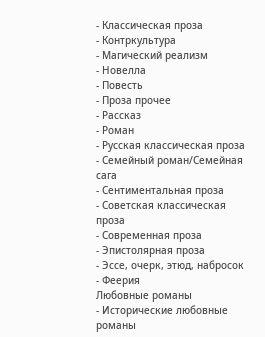- Классическая проза
- Контркультура
- Магический реализм
- Новелла
- Повесть
- Проза прочее
- Рассказ
- Роман
- Русская классическая проза
- Семейный роман/Семейная сага
- Сентиментальная проза
- Советская классическая проза
- Современная проза
- Эпистолярная проза
- Эссе, очерк, этюд, набросок
- Феерия
Любовные романы
- Исторические любовные романы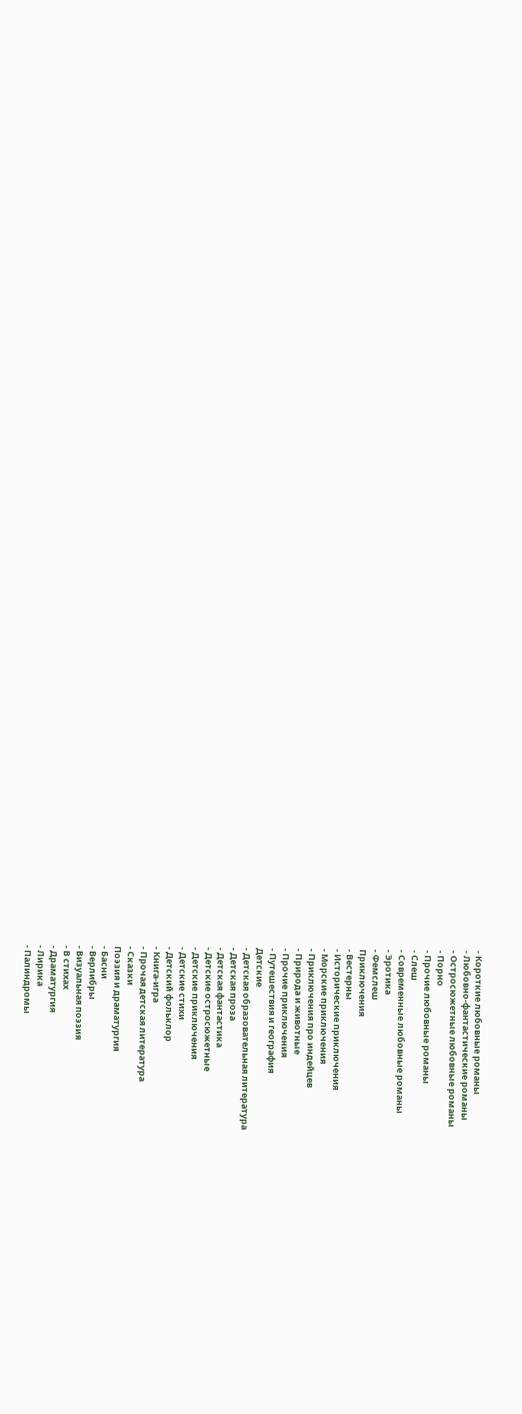- Короткие любовные романы
- Любовно-фантастические романы
- Остросюжетные любовные романы
- Порно
- Прочие любовные романы
- Слеш
- Современные любовные романы
- Эротика
- Фемслеш
Приключения
- Вестерны
- Исторические приключения
- Морские приключения
- Приключения про индейцев
- Природа и животные
- Прочие приключения
- Путешествия и география
Детские
- Детская образовательная литература
- Детская проза
- Детская фантастика
- Детские остросюжетные
- Детские приключения
- Детские стихи
- Детский фольклор
- Книга-игра
- Прочая детская литература
- Сказки
Поэзия и драматургия
- Басни
- Верлибры
- Визуальная поэзия
- В стихах
- Драматургия
- Лирика
- Палиндромы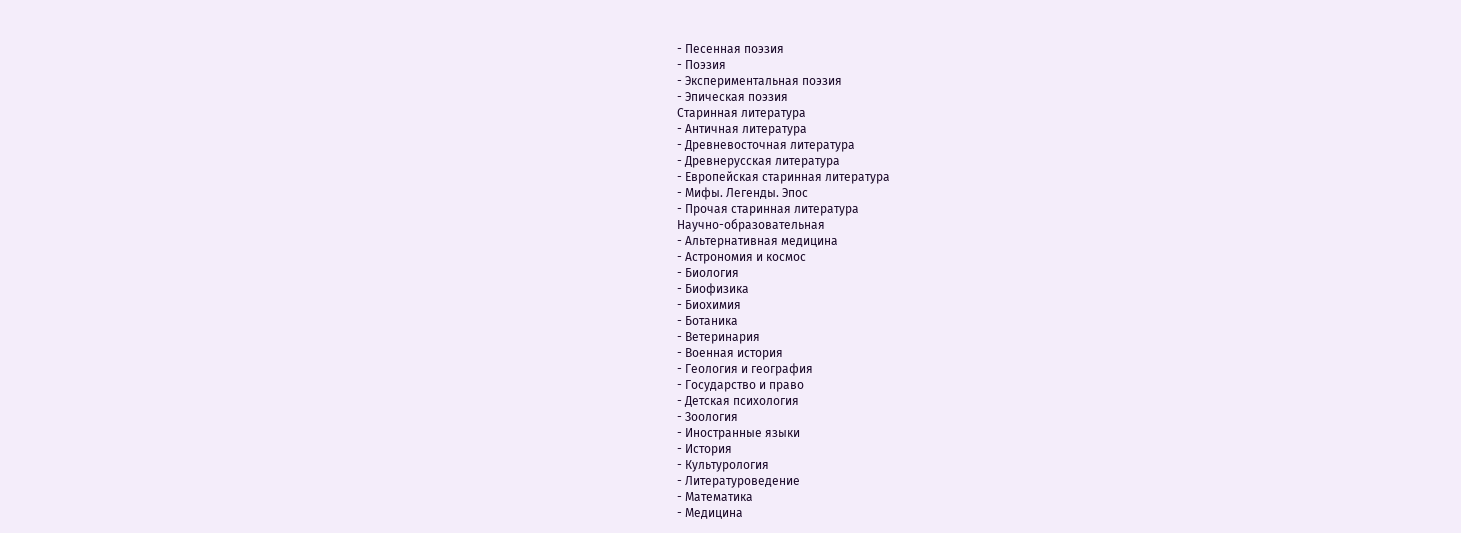- Песенная поэзия
- Поэзия
- Экспериментальная поэзия
- Эпическая поэзия
Старинная литература
- Античная литература
- Древневосточная литература
- Древнерусская литература
- Европейская старинная литература
- Мифы. Легенды. Эпос
- Прочая старинная литература
Научно-образовательная
- Альтернативная медицина
- Астрономия и космос
- Биология
- Биофизика
- Биохимия
- Ботаника
- Ветеринария
- Военная история
- Геология и география
- Государство и право
- Детская психология
- Зоология
- Иностранные языки
- История
- Культурология
- Литературоведение
- Математика
- Медицина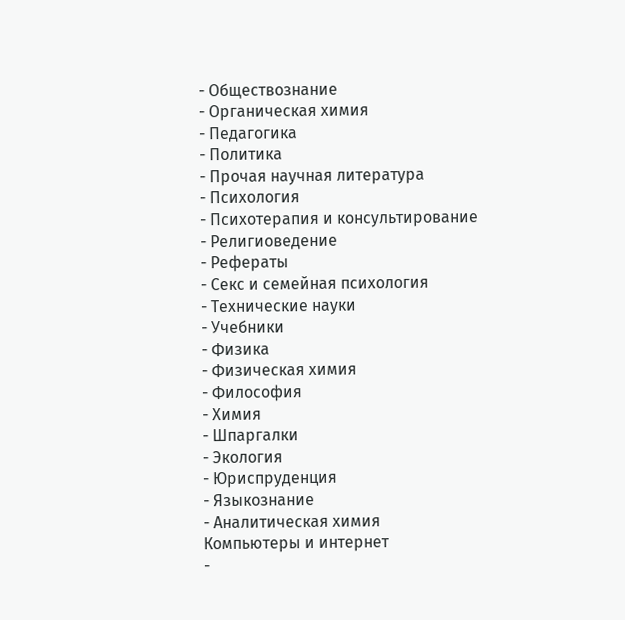- Обществознание
- Органическая химия
- Педагогика
- Политика
- Прочая научная литература
- Психология
- Психотерапия и консультирование
- Религиоведение
- Рефераты
- Секс и семейная психология
- Технические науки
- Учебники
- Физика
- Физическая химия
- Философия
- Химия
- Шпаргалки
- Экология
- Юриспруденция
- Языкознание
- Аналитическая химия
Компьютеры и интернет
-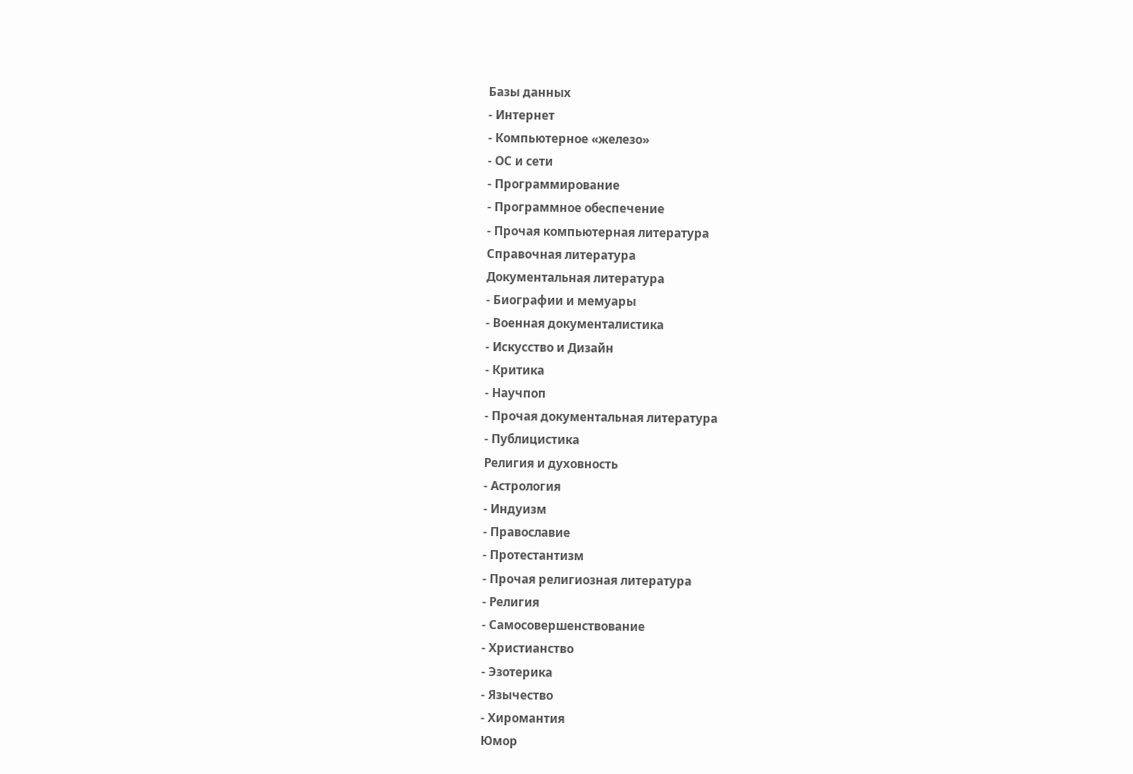Базы данных
- Интернет
- Компьютерное «железо»
- ОС и сети
- Программирование
- Программное обеспечение
- Прочая компьютерная литература
Справочная литература
Документальная литература
- Биографии и мемуары
- Военная документалистика
- Искусство и Дизайн
- Критика
- Научпоп
- Прочая документальная литература
- Публицистика
Религия и духовность
- Астрология
- Индуизм
- Православие
- Протестантизм
- Прочая религиозная литература
- Религия
- Самосовершенствование
- Христианство
- Эзотерика
- Язычество
- Хиромантия
Юмор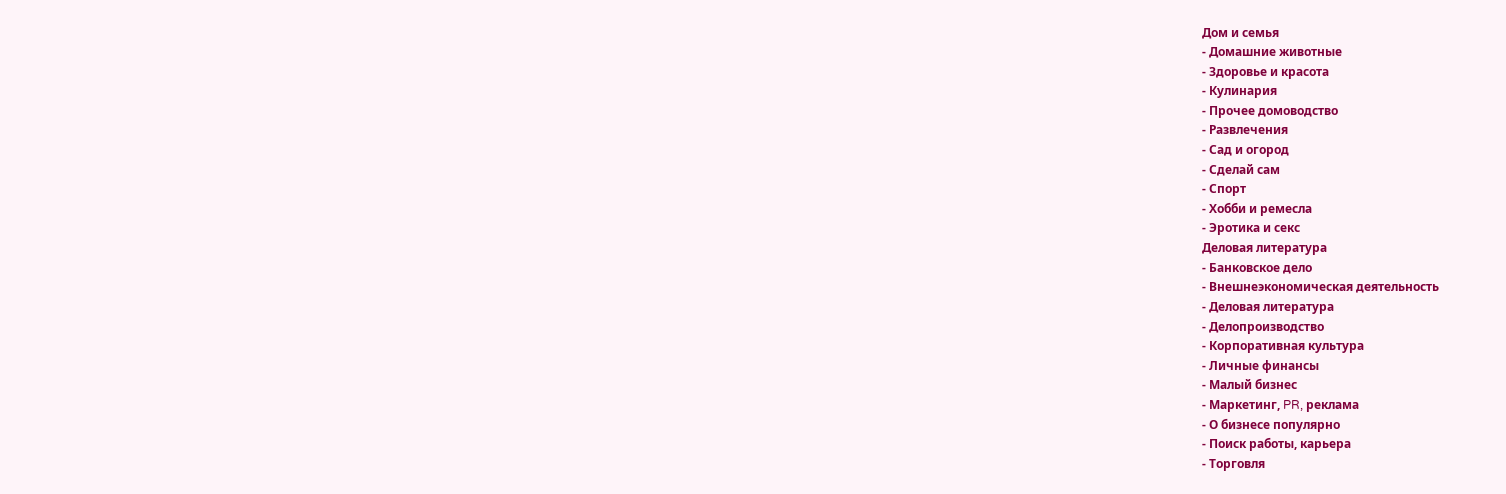Дом и семья
- Домашние животные
- Здоровье и красота
- Кулинария
- Прочее домоводство
- Развлечения
- Сад и огород
- Сделай сам
- Спорт
- Хобби и ремесла
- Эротика и секс
Деловая литература
- Банковское дело
- Внешнеэкономическая деятельность
- Деловая литература
- Делопроизводство
- Корпоративная культура
- Личные финансы
- Малый бизнес
- Маркетинг, PR, реклама
- О бизнесе популярно
- Поиск работы, карьера
- Торговля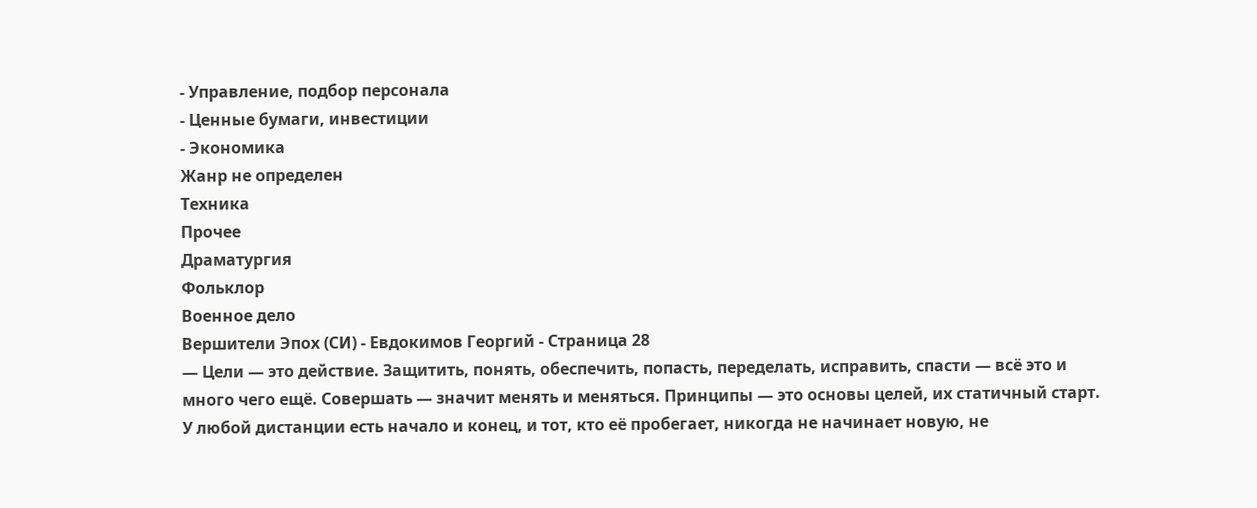- Управление, подбор персонала
- Ценные бумаги, инвестиции
- Экономика
Жанр не определен
Техника
Прочее
Драматургия
Фольклор
Военное дело
Вершители Эпох (СИ) - Евдокимов Георгий - Страница 28
— Цели — это действие. Защитить, понять, обеспечить, попасть, переделать, исправить, спасти — всё это и много чего ещё. Совершать — значит менять и меняться. Принципы — это основы целей, их статичный старт. У любой дистанции есть начало и конец, и тот, кто её пробегает, никогда не начинает новую, не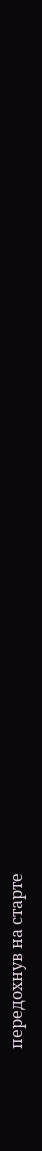передохнув на старте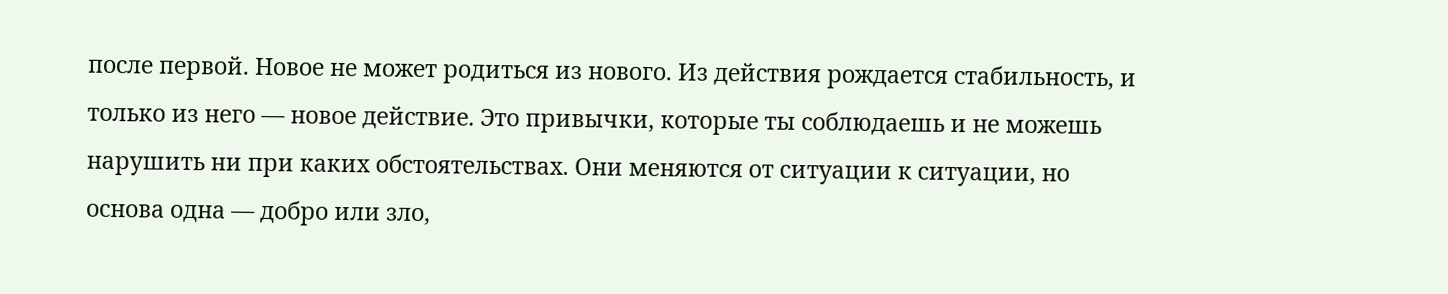после первой. Новое не может родиться из нового. Из действия рождается стабильность, и только из него — новое действие. Это привычки, которые ты соблюдаешь и не можешь нарушить ни при каких обстоятельствах. Они меняются от ситуации к ситуации, но основа одна — добро или зло,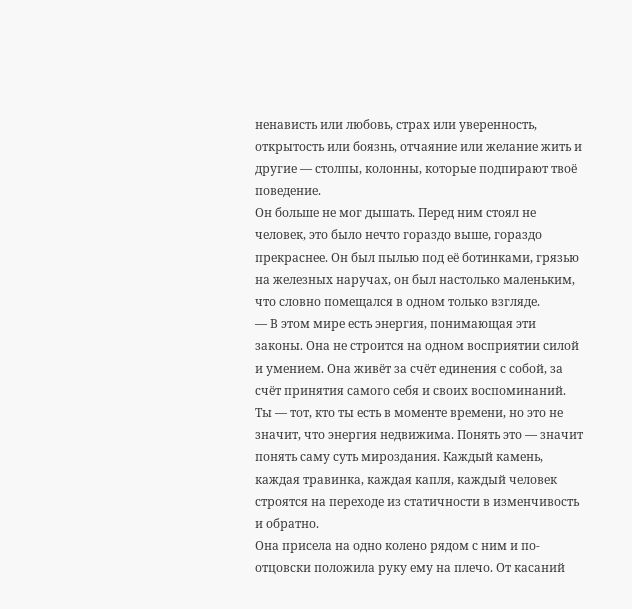ненависть или любовь, страх или уверенность, открытость или боязнь, отчаяние или желание жить и другие — столпы, колонны, которые подпирают твоё поведение.
Он больше не мог дышать. Перед ним стоял не человек, это было нечто гораздо выше, гораздо прекраснее. Он был пылью под её ботинками, грязью на железных наручах, он был настолько маленьким, что словно помещался в одном только взгляде.
— В этом мире есть энергия, понимающая эти законы. Она не строится на одном восприятии силой и умением. Она живёт за счёт единения с собой, за счёт принятия самого себя и своих воспоминаний. Ты — тот, кто ты есть в моменте времени, но это не значит, что энергия недвижима. Понять это — значит понять саму суть мироздания. Каждый камень, каждая травинка, каждая капля, каждый человек строятся на переходе из статичности в изменчивость и обратно.
Она присела на одно колено рядом с ним и по-отцовски положила руку ему на плечо. От касаний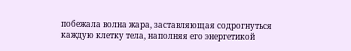побежала волна жара, заставляющая содрогнуться каждую клетку тела, наполняя его энергетикой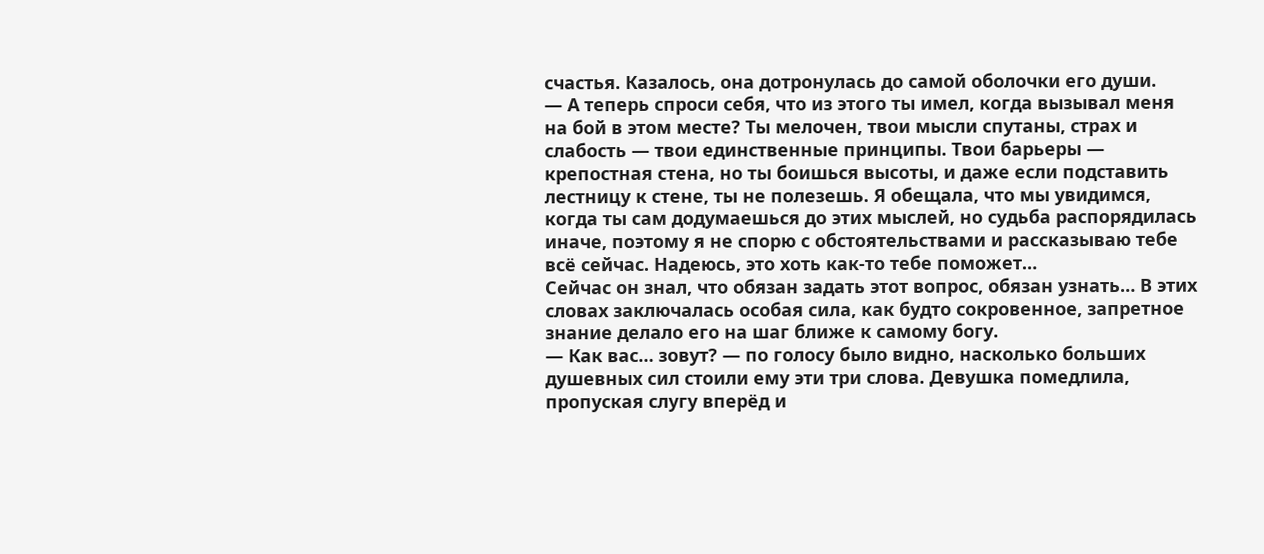счастья. Казалось, она дотронулась до самой оболочки его души.
— А теперь спроси себя, что из этого ты имел, когда вызывал меня на бой в этом месте? Ты мелочен, твои мысли спутаны, страх и слабость — твои единственные принципы. Твои барьеры — крепостная стена, но ты боишься высоты, и даже если подставить лестницу к стене, ты не полезешь. Я обещала, что мы увидимся, когда ты сам додумаешься до этих мыслей, но судьба распорядилась иначе, поэтому я не спорю с обстоятельствами и рассказываю тебе всё сейчас. Надеюсь, это хоть как-то тебе поможет…
Сейчас он знал, что обязан задать этот вопрос, обязан узнать… В этих словах заключалась особая сила, как будто сокровенное, запретное знание делало его на шаг ближе к самому богу.
— Как вас… зовут? — по голосу было видно, насколько больших душевных сил стоили ему эти три слова. Девушка помедлила, пропуская слугу вперёд и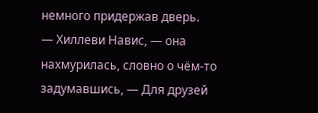немного придержав дверь.
— Хиллеви Навис, — она нахмурилась, словно о чём-то задумавшись, — Для друзей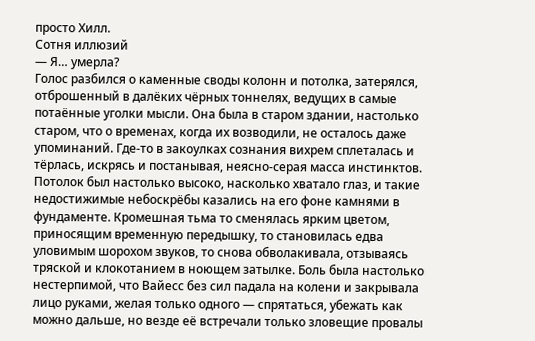просто Хилл.
Сотня иллюзий
— Я… умерла?
Голос разбился о каменные своды колонн и потолка, затерялся, отброшенный в далёких чёрных тоннелях, ведущих в самые потаённые уголки мысли. Она была в старом здании, настолько старом, что о временах, когда их возводили, не осталось даже упоминаний. Где-то в закоулках сознания вихрем сплеталась и тёрлась, искрясь и постанывая, неясно-серая масса инстинктов. Потолок был настолько высоко, насколько хватало глаз, и такие недостижимые небоскрёбы казались на его фоне камнями в фундаменте. Кромешная тьма то сменялась ярким цветом, приносящим временную передышку, то становилась едва уловимым шорохом звуков, то снова обволакивала, отзываясь тряской и клокотанием в ноющем затылке. Боль была настолько нестерпимой, что Вайесс без сил падала на колени и закрывала лицо руками, желая только одного — спрятаться, убежать как можно дальше, но везде её встречали только зловещие провалы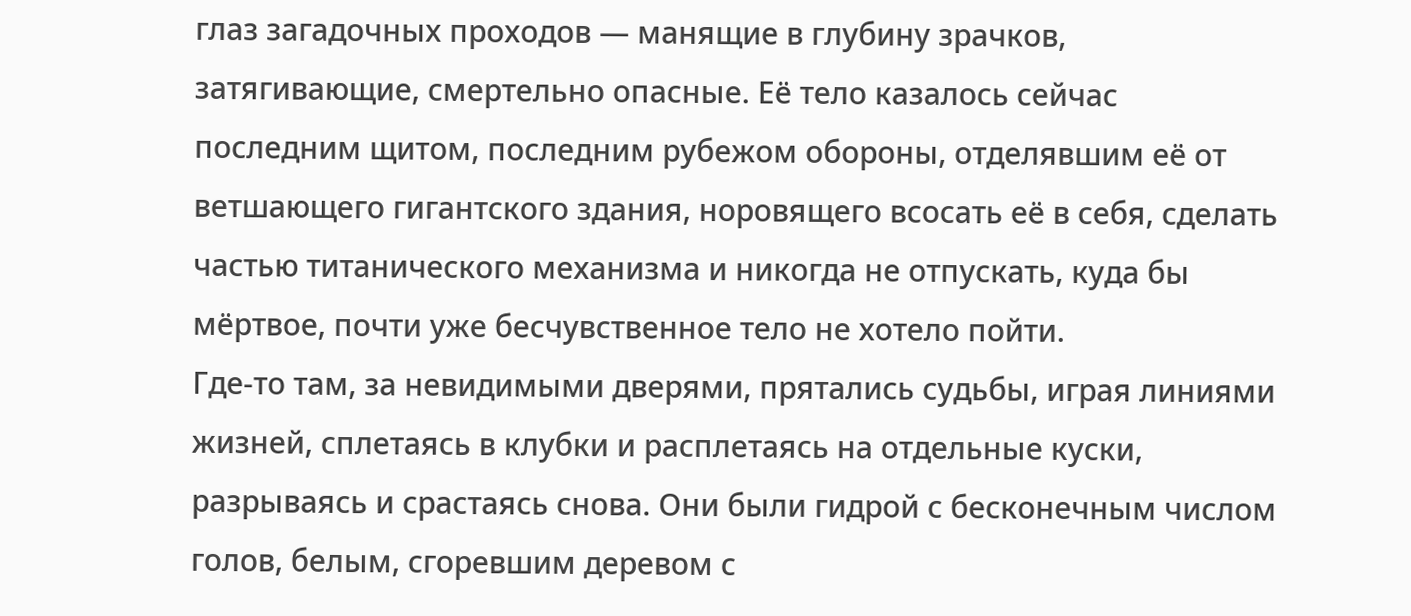глаз загадочных проходов — манящие в глубину зрачков, затягивающие, смертельно опасные. Её тело казалось сейчас последним щитом, последним рубежом обороны, отделявшим её от ветшающего гигантского здания, норовящего всосать её в себя, сделать частью титанического механизма и никогда не отпускать, куда бы мёртвое, почти уже бесчувственное тело не хотело пойти.
Где-то там, за невидимыми дверями, прятались судьбы, играя линиями жизней, сплетаясь в клубки и расплетаясь на отдельные куски, разрываясь и срастаясь снова. Они были гидрой с бесконечным числом голов, белым, сгоревшим деревом с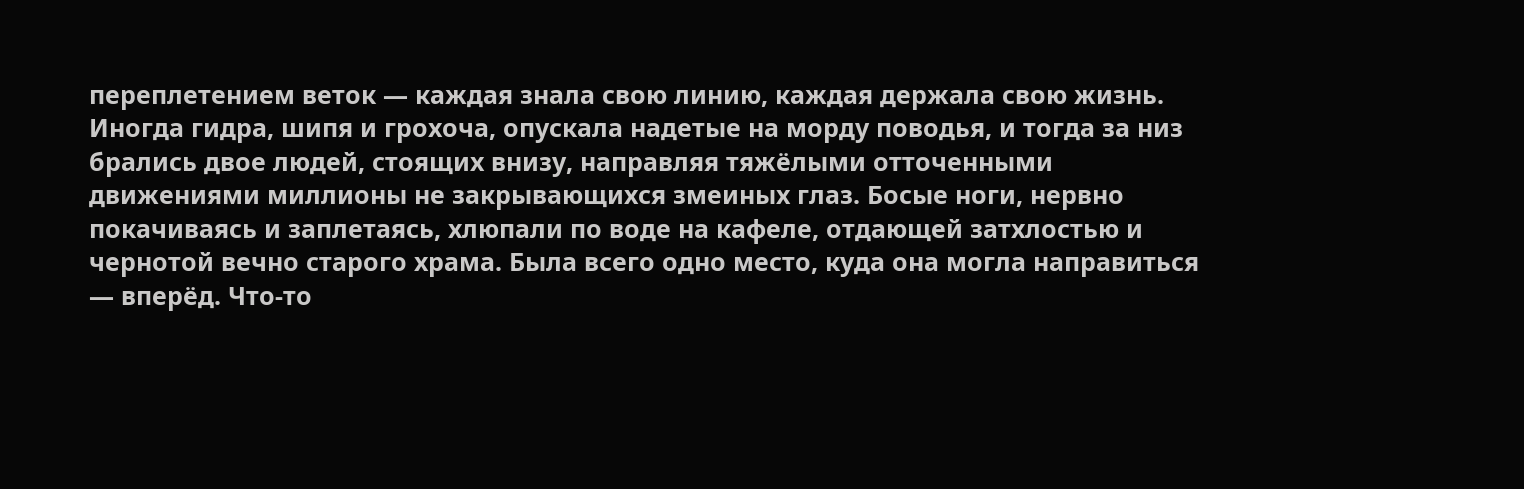переплетением веток — каждая знала свою линию, каждая держала свою жизнь. Иногда гидра, шипя и грохоча, опускала надетые на морду поводья, и тогда за низ брались двое людей, стоящих внизу, направляя тяжёлыми отточенными движениями миллионы не закрывающихся змеиных глаз. Босые ноги, нервно покачиваясь и заплетаясь, хлюпали по воде на кафеле, отдающей затхлостью и чернотой вечно старого храма. Была всего одно место, куда она могла направиться — вперёд. Что-то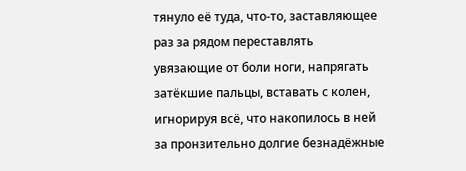тянуло её туда, что-то, заставляющее раз за рядом переставлять увязающие от боли ноги, напрягать затёкшие пальцы, вставать с колен, игнорируя всё, что накопилось в ней за пронзительно долгие безнадёжные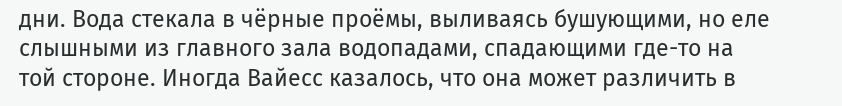дни. Вода стекала в чёрные проёмы, выливаясь бушующими, но еле слышными из главного зала водопадами, спадающими где-то на той стороне. Иногда Вайесс казалось, что она может различить в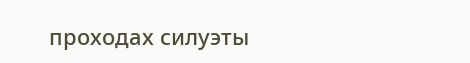проходах силуэты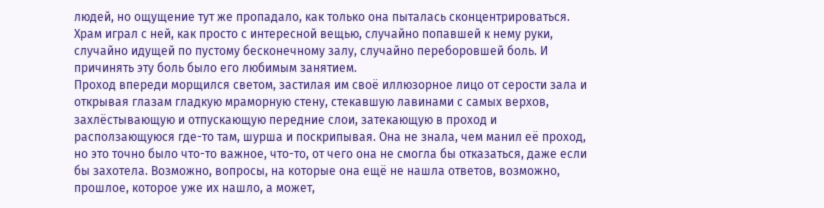людей, но ощущение тут же пропадало, как только она пыталась сконцентрироваться. Храм играл с ней, как просто с интересной вещью, случайно попавшей к нему руки, случайно идущей по пустому бесконечному залу, случайно переборовшей боль. И причинять эту боль было его любимым занятием.
Проход впереди морщился светом, застилая им своё иллюзорное лицо от серости зала и открывая глазам гладкую мраморную стену, стекавшую лавинами с самых верхов, захлёстывающую и отпускающую передние слои, затекающую в проход и расползающуюся где-то там, шурша и поскрипывая. Она не знала, чем манил её проход, но это точно было что-то важное, что-то, от чего она не смогла бы отказаться, даже если бы захотела. Возможно, вопросы, на которые она ещё не нашла ответов, возможно, прошлое, которое уже их нашло, а может,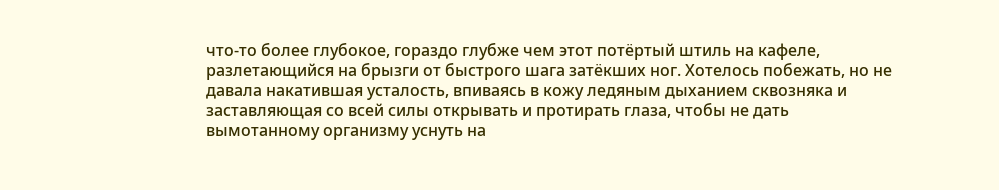что-то более глубокое, гораздо глубже чем этот потёртый штиль на кафеле, разлетающийся на брызги от быстрого шага затёкших ног. Хотелось побежать, но не давала накатившая усталость, впиваясь в кожу ледяным дыханием сквозняка и заставляющая со всей силы открывать и протирать глаза, чтобы не дать вымотанному организму уснуть на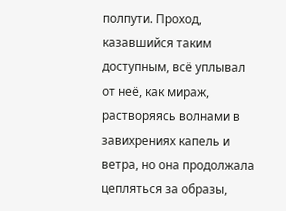полпути. Проход, казавшийся таким доступным, всё уплывал от неё, как мираж, растворяясь волнами в завихрениях капель и ветра, но она продолжала цепляться за образы,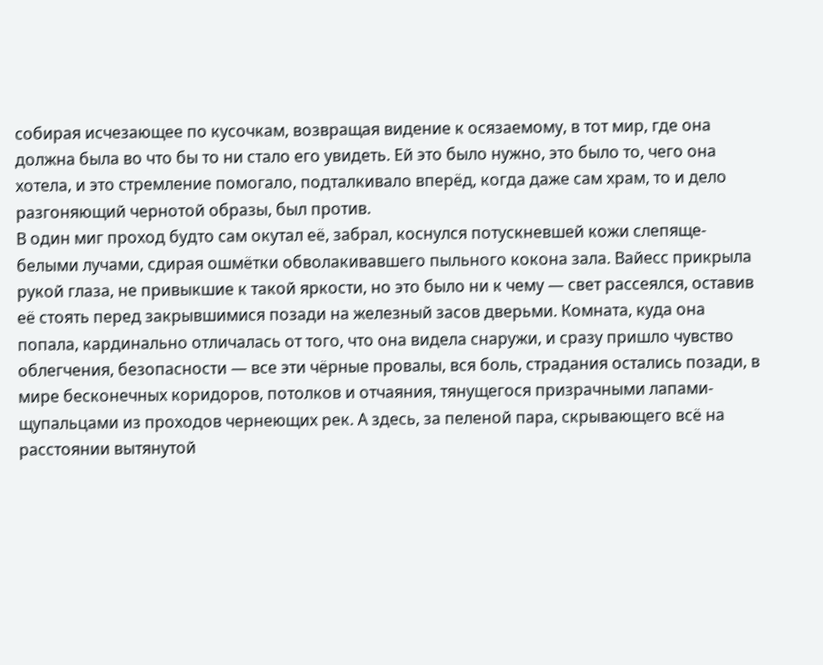собирая исчезающее по кусочкам, возвращая видение к осязаемому, в тот мир, где она должна была во что бы то ни стало его увидеть. Ей это было нужно, это было то, чего она хотела, и это стремление помогало, подталкивало вперёд, когда даже сам храм, то и дело разгоняющий чернотой образы, был против.
В один миг проход будто сам окутал её, забрал, коснулся потускневшей кожи слепяще-белыми лучами, сдирая ошмётки обволакивавшего пыльного кокона зала. Вайесс прикрыла рукой глаза, не привыкшие к такой яркости, но это было ни к чему — свет рассеялся, оставив её стоять перед закрывшимися позади на железный засов дверьми. Комната, куда она попала, кардинально отличалась от того, что она видела снаружи, и сразу пришло чувство облегчения, безопасности — все эти чёрные провалы, вся боль, страдания остались позади, в мире бесконечных коридоров, потолков и отчаяния, тянущегося призрачными лапами-щупальцами из проходов чернеющих рек. А здесь, за пеленой пара, скрывающего всё на расстоянии вытянутой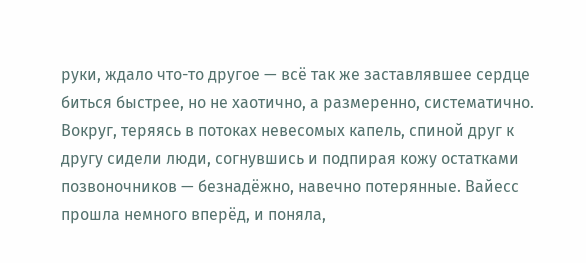руки, ждало что-то другое — всё так же заставлявшее сердце биться быстрее, но не хаотично, а размеренно, систематично. Вокруг, теряясь в потоках невесомых капель, спиной друг к другу сидели люди, согнувшись и подпирая кожу остатками позвоночников — безнадёжно, навечно потерянные. Вайесс прошла немного вперёд, и поняла,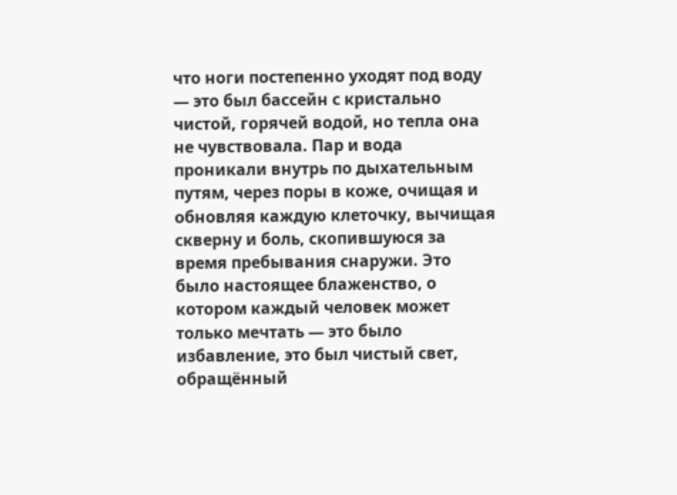что ноги постепенно уходят под воду — это был бассейн с кристально чистой, горячей водой, но тепла она не чувствовала. Пар и вода проникали внутрь по дыхательным путям, через поры в коже, очищая и обновляя каждую клеточку, вычищая скверну и боль, скопившуюся за время пребывания снаружи. Это было настоящее блаженство, о котором каждый человек может только мечтать — это было избавление, это был чистый свет, обращённый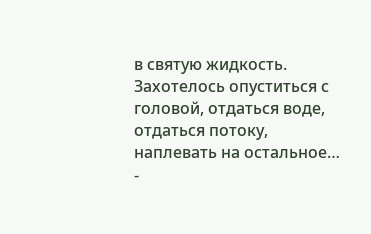в святую жидкость. Захотелось опуститься с головой, отдаться воде, отдаться потоку, наплевать на остальное…
-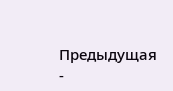Предыдущая
-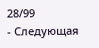28/99
- Следующая